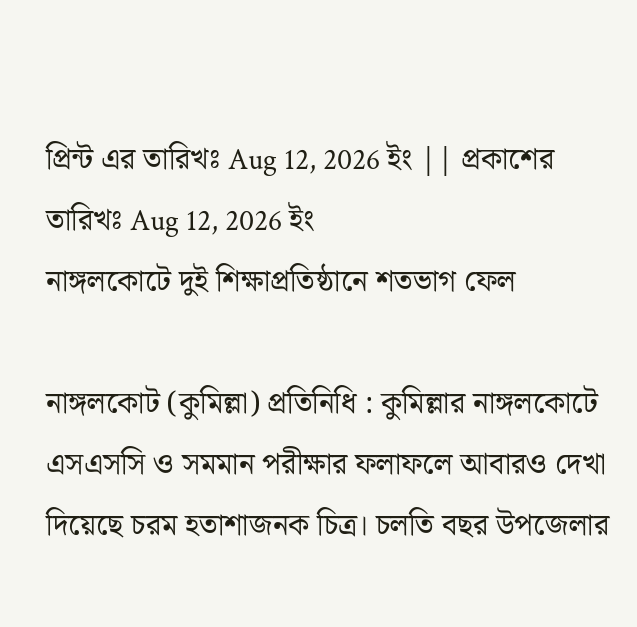প্রিন্ট এর তারিখঃ Aug 12, 2026 ইং || প্রকাশের তারিখঃ Aug 12, 2026 ইং
নাঙ্গলকোটে দুই শিক্ষাপ্রতিষ্ঠানে শতভাগ ফেল

নাঙ্গলকোট (কুমিল্লা) প্রতিনিধি : কুমিল্লার নাঙ্গলকোটে এসএসসি ও সমমান পরীক্ষার ফলাফলে আবারও দেখা দিয়েছে চরম হতাশাজনক চিত্র। চলতি বছর উপজেলার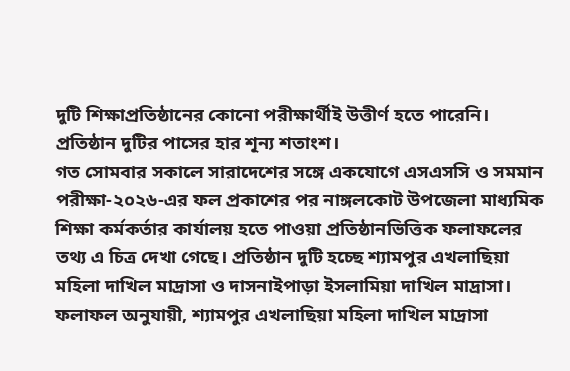দুটি শিক্ষাপ্রতিষ্ঠানের কোনো পরীক্ষার্থীই উত্তীর্ণ হতে পারেনি। প্রতিষ্ঠান দুটির পাসের হার শূন্য শতাংশ।
গত সোমবার সকালে সারাদেশের সঙ্গে একযোগে এসএসসি ও সমমান পরীক্ষা-২০২৬-এর ফল প্রকাশের পর নাঙ্গলকোট উপজেলা মাধ্যমিক শিক্ষা কর্মকর্তার কার্যালয় হতে পাওয়া প্রতিষ্ঠানভিত্তিক ফলাফলের তথ্য এ চিত্র দেখা গেছে। প্রতিষ্ঠান দুটি হচ্ছে শ্যামপুর এখলাছিয়া মহিলা দাখিল মাদ্রাসা ও দাসনাইপাড়া ইসলামিয়া দাখিল মাদ্রাসা।
ফলাফল অনুযায়ী, শ্যামপুর এখলাছিয়া মহিলা দাখিল মাদ্রাসা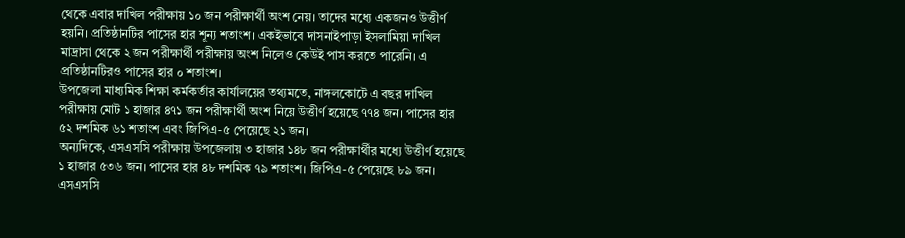থেকে এবার দাখিল পরীক্ষায় ১০ জন পরীক্ষার্থী অংশ নেয়। তাদের মধ্যে একজনও উত্তীর্ণ হয়নি। প্রতিষ্ঠানটির পাসের হার শূন্য শতাংশ। একইভাবে দাসনাইপাড়া ইসলামিয়া দাখিল মাদ্রাসা থেকে ২ জন পরীক্ষার্থী পরীক্ষায় অংশ নিলেও কেউই পাস করতে পারেনি। এ প্রতিষ্ঠানটিরও পাসের হার ০ শতাংশ।
উপজেলা মাধ্যমিক শিক্ষা কর্মকর্তার কার্যালয়ের তথ্যমতে, নাঙ্গলকোটে এ বছর দাখিল পরীক্ষায় মোট ১ হাজার ৪৭১ জন পরীক্ষার্থী অংশ নিয়ে উত্তীর্ণ হয়েছে ৭৭৪ জন। পাসের হার ৫২ দশমিক ৬১ শতাংশ এবং জিপিএ-৫ পেয়েছে ২১ জন।
অন্যদিকে, এসএসসি পরীক্ষায় উপজেলায় ৩ হাজার ১৪৮ জন পরীক্ষার্থীর মধ্যে উত্তীর্ণ হয়েছে ১ হাজার ৫৩৬ জন। পাসের হার ৪৮ দশমিক ৭৯ শতাংশ। জিপিএ-৫ পেয়েছে ৮৯ জন। এসএসসি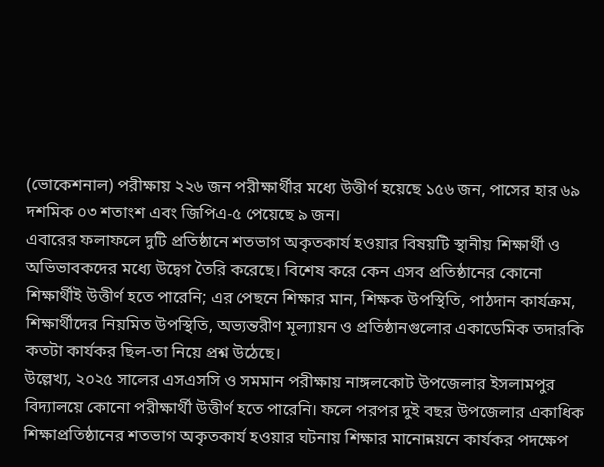(ভোকেশনাল) পরীক্ষায় ২২৬ জন পরীক্ষার্থীর মধ্যে উত্তীর্ণ হয়েছে ১৫৬ জন, পাসের হার ৬৯ দশমিক ০৩ শতাংশ এবং জিপিএ-৫ পেয়েছে ৯ জন।
এবারের ফলাফলে দুটি প্রতিষ্ঠানে শতভাগ অকৃতকার্য হওয়ার বিষয়টি স্থানীয় শিক্ষার্থী ও অভিভাবকদের মধ্যে উদ্বেগ তৈরি করেছে। বিশেষ করে কেন এসব প্রতিষ্ঠানের কোনো শিক্ষার্থীই উত্তীর্ণ হতে পারেনি; এর পেছনে শিক্ষার মান, শিক্ষক উপস্থিতি, পাঠদান কার্যক্রম, শিক্ষার্থীদের নিয়মিত উপস্থিতি, অভ্যন্তরীণ মূল্যায়ন ও প্রতিষ্ঠানগুলোর একাডেমিক তদারকি কতটা কার্যকর ছিল-তা নিয়ে প্রশ্ন উঠেছে।
উল্লেখ্য, ২০২৫ সালের এসএসসি ও সমমান পরীক্ষায় নাঙ্গলকোট উপজেলার ইসলামপুর বিদ্যালয়ে কোনো পরীক্ষার্থী উত্তীর্ণ হতে পারেনি। ফলে পরপর দুই বছর উপজেলার একাধিক শিক্ষাপ্রতিষ্ঠানের শতভাগ অকৃতকার্য হওয়ার ঘটনায় শিক্ষার মানোন্নয়নে কার্যকর পদক্ষেপ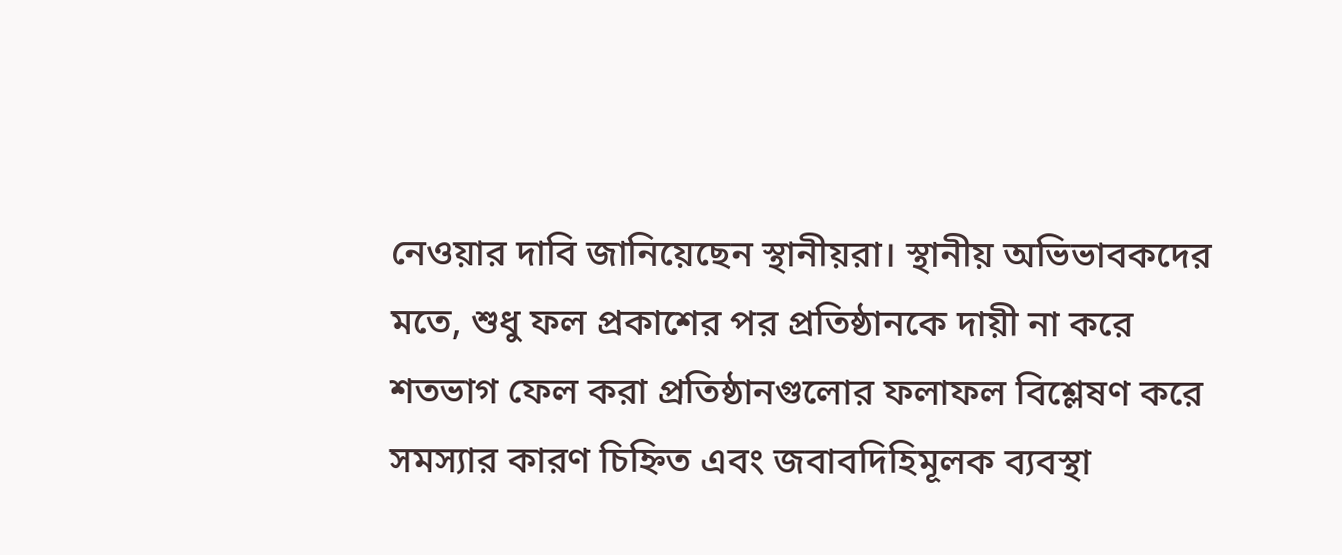নেওয়ার দাবি জানিয়েছেন স্থানীয়রা। স্থানীয় অভিভাবকদের মতে, শুধু ফল প্রকাশের পর প্রতিষ্ঠানকে দায়ী না করে শতভাগ ফেল করা প্রতিষ্ঠানগুলোর ফলাফল বিশ্লেষণ করে সমস্যার কারণ চিহ্নিত এবং জবাবদিহিমূলক ব্যবস্থা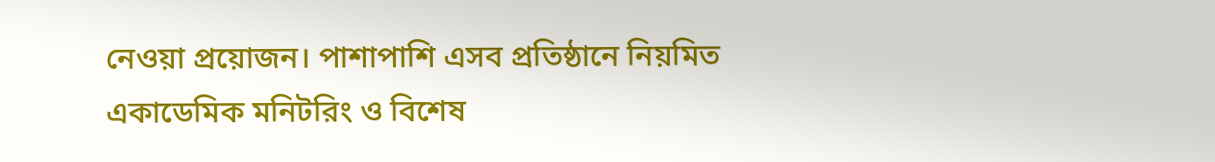নেওয়া প্রয়োজন। পাশাপাশি এসব প্রতিষ্ঠানে নিয়মিত একাডেমিক মনিটরিং ও বিশেষ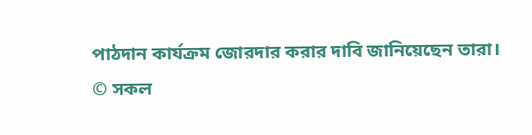পাঠদান কার্যক্রম জোরদার করার দাবি জানিয়েছেন তারা।
© সকল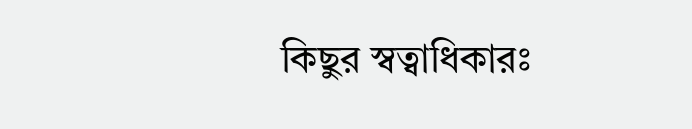কিছুর স্বত্বাধিকারঃ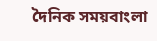দৈনিক সময়বাংলা